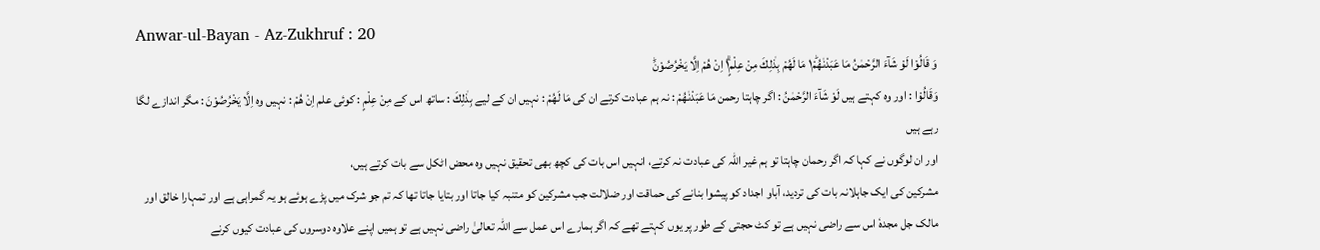Anwar-ul-Bayan - Az-Zukhruf : 20
وَ قَالُوْا لَوْ شَآءَ الرَّحْمٰنُ مَا عَبَدْنٰهُمْ١ؕ مَا لَهُمْ بِذٰلِكَ مِنْ عِلْمٍ١ۗ اِنْ هُمْ اِلَّا یَخْرُصُوْنَؕ
وَقَالُوْا : اور وہ کہتے ہیں لَوْ شَآءَ الرَّحْمٰنُ : اگر چاہتا رحمن مَا عَبَدْنٰهُمْ : نہ ہم عبادت کرتے ان کی مَا لَهُمْ : نہیں ان کے لیے بِذٰلِكَ : ساتھ اس کے مِنْ عِلْمٍ : کوئی علم اِنْ هُمْ : نہیں وہ اِلَّا يَخْرُصُوْنَ : مگر اندازے لگا رہے ہیں
اور ان لوگوں نے کہا کہ اگر رحمان چاہتا تو ہم غیر اللہ کی عبادت نہ کرتے، انہیں اس بات کی کچھ بھی تحقیق نہیں وہ محض اٹکل سے بات کرتے ہیں،
مشرکین کی ایک جاہلانہ بات کی تردید، آباو اجداد کو پیشوا بنانے کی حماقت اور ضلالت جب مشرکین کو متنبہ کیا جاتا اور بتایا جاتا تھا کہ تم جو شرک میں پڑے ہوئے ہو یہ گمراہی ہے اور تمہارا خالق اور مالک جل مجدہٗ اس سے راضی نہیں ہے تو کٹ حجتی کے طور پر یوں کہتے تھے کہ اگر ہمارے اس عمل سے اللہ تعالیٰ راضی نہیں ہے تو ہمیں اپنے علاوہ دوسروں کی عبادت کیوں کرنے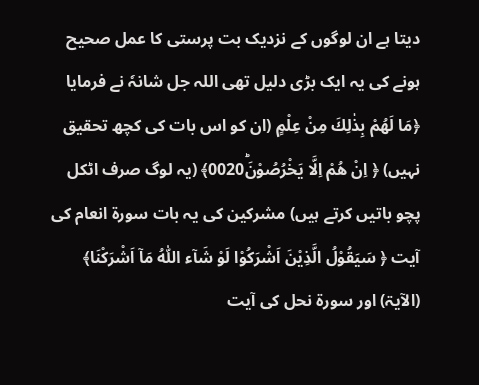دیتا ہے ان لوگوں کے نزدیک بت پرستی کا عمل صحیح ہونے کی یہ ایک بڑی دلیل تھی اللہ جل شانہٗ نے فرمایا ﴿مَا لَهُمْ بِذٰلِكَ مِنْ عِلْمٍ (ان کو اس بات کی کچھ تحقیق نہیں) ﴿ اِنْ هُمْ اِلَّا يَخْرُصُوْنَؕ0020﴾ (یہ لوگ صرف اٹکل پچو باتیں کرتے ہیں) مشرکین کی یہ بات سورة انعام کی آیت ﴿ سَيَقُوْلُ الَّذِيْنَ اَشْرَكُوْا لَوْ شَآء اللّٰهُ مَاۤ اَشْرَكْنَا﴾ (الآیۃ) اور سورة نحل کی آیت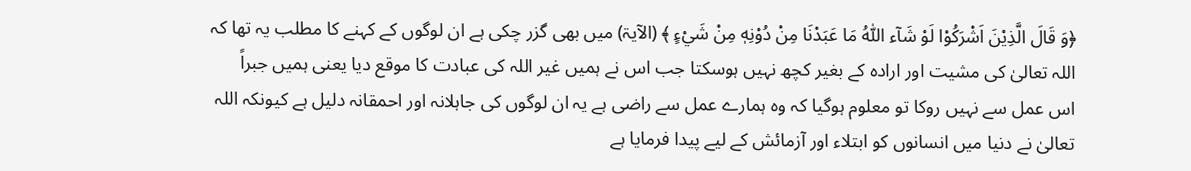﴿وَ قَالَ الَّذِيْنَ اَشْرَكُوْا لَوْ شَآء اللّٰهُ مَا عَبَدْنَا مِنْ دُوْنِهٖ مِنْ شَيْءٍ ﴾ (الآیۃ) میں بھی گزر چکی ہے ان لوگوں کے کہنے کا مطلب یہ تھا کہ اللہ تعالیٰ کی مشیت اور ارادہ کے بغیر کچھ نہیں ہوسکتا جب اس نے ہمیں غیر اللہ کی عبادت کا موقع دیا یعنی ہمیں جبراً اس عمل سے نہیں روکا تو معلوم ہوگیا کہ وہ ہمارے عمل سے راضی ہے یہ ان لوگوں کی جاہلانہ اور احمقانہ دلیل ہے کیونکہ اللہ تعالیٰ نے دنیا میں انسانوں کو ابتلاء اور آزمائش کے لیے پیدا فرمایا ہے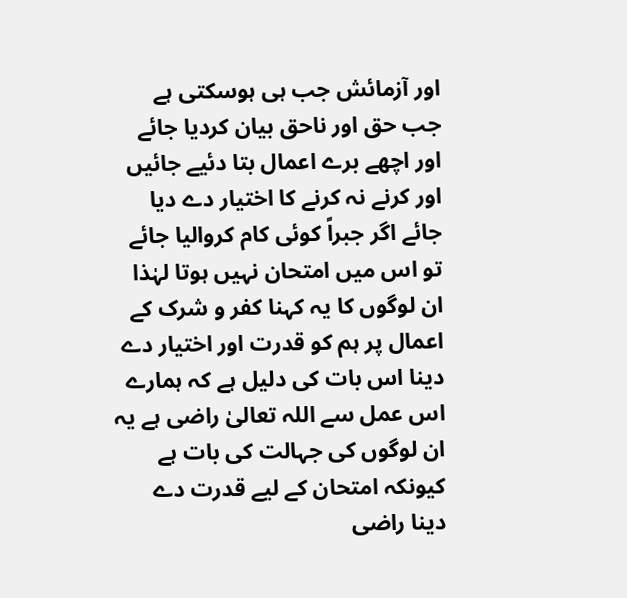اور آزمائش جب ہی ہوسکتی ہے جب حق اور ناحق بیان کردیا جائے اور اچھے برے اعمال بتا دئیے جائیں اور کرنے نہ کرنے کا اختیار دے دیا جائے اگر جبراً کوئی کام کروالیا جائے تو اس میں امتحان نہیں ہوتا لہٰذا ان لوگوں کا یہ کہنا کفر و شرک کے اعمال پر ہم کو قدرت اور اختیار دے دینا اس بات کی دلیل ہے کہ ہمارے اس عمل سے اللہ تعالیٰ راضی ہے یہ ان لوگوں کی جہالت کی بات ہے کیونکہ امتحان کے لیے قدرت دے دینا راضی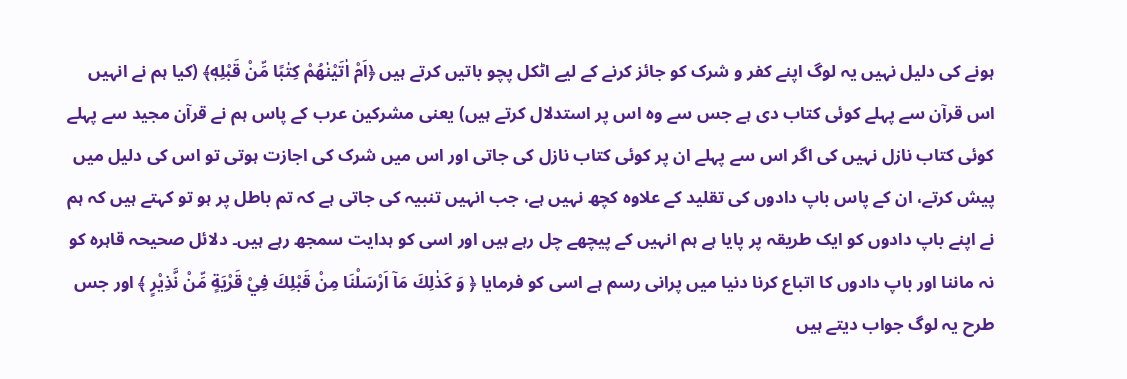ہونے کی دلیل نہیں یہ لوگ اپنے کفر و شرک کو جائز کرنے کے لیے اٹکل پچو باتیں کرتے ہیں ﴿اَمْ اٰتَيْنٰهُمْ كِتٰبًا مِّنْ قَبْلِهٖ﴾ (کیا ہم نے انہیں اس قرآن سے پہلے کوئی کتاب دی ہے جس سے وہ اس پر استدلال کرتے ہیں) یعنی مشرکین عرب کے پاس ہم نے قرآن مجید سے پہلے کوئی کتاب نازل نہیں کی اگر اس سے پہلے ان پر کوئی کتاب نازل کی جاتی اور اس میں شرک کی اجازت ہوتی تو اس کی دلیل میں پیش کرتے، ان کے پاس باپ دادوں کی تقلید کے علاوہ کچھ نہیں ہے، جب انہیں تنبیہ کی جاتی ہے کہ تم باطل پر ہو تو کہتے ہیں کہ ہم نے اپنے باپ دادوں کو ایک طریقہ پر پایا ہے ہم انہیں کے پیچھے چل رہے ہیں اور اسی کو ہدایت سمجھ رہے ہیں۔ دلائل صحیحہ قاہرہ کو نہ ماننا اور باپ دادوں کا اتباع کرنا دنیا میں پرانی رسم ہے اسی کو فرمایا ﴿ وَ كَذٰلِكَ مَاۤ اَرْسَلْنَا مِنْ قَبْلِكَ فِيْ قَرْيَةٍ مِّنْ نَّذِيْرٍ ﴾ اور جس طرح یہ لوگ جواب دیتے ہیں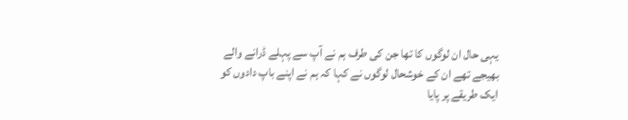یہی حال ان لوگوں کا تھا جن کی طرف ہم نے آپ سے پہلے ڈرانے والے بھیجے تھے ان کے خوشحال لوگوں نے کہا کہ ہم نے اپنے باپ دادوں کو ایک طریقے پر پایا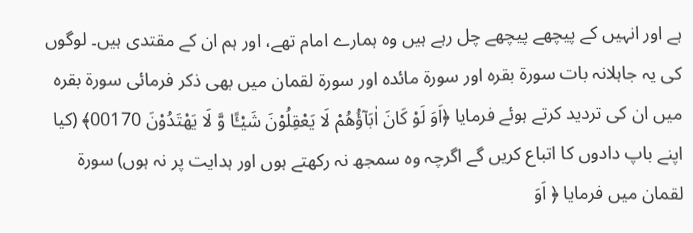ہے اور انہیں کے پیچھے پیچھے چل رہے ہیں وہ ہمارے امام تھے، اور ہم ان کے مقتدی ہیں۔ لوگوں کی یہ جاہلانہ بات سورة بقرہ اور سورة مائدہ اور سورة لقمان میں بھی ذکر فرمائی سورة بقرہ میں ان کی تردید کرتے ہوئے فرمایا ﴿اَوَ لَوْ كَانَ اٰبَآؤُهُمْ لَا يَعْقِلُوْنَ شَيْـًٔا وَّ لَا يَهْتَدُوْنَ 00170﴾ (کیا اپنے باپ دادوں کا اتباع کریں گے اگرچہ وہ سمجھ نہ رکھتے ہوں اور ہدایت پر نہ ہوں) سورة لقمان میں فرمایا ﴿ اَوَ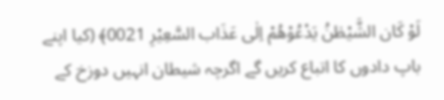لَوْ كَان الشَّيْطٰنُ يَدْعُوْهُمْ اِلٰى عَذَاب السَّعِيْرِ 0021﴾ (کیا اپنے باپ دادوں کا اتباع کریں گے اگرچہ شیطان انہیں دوزخ کے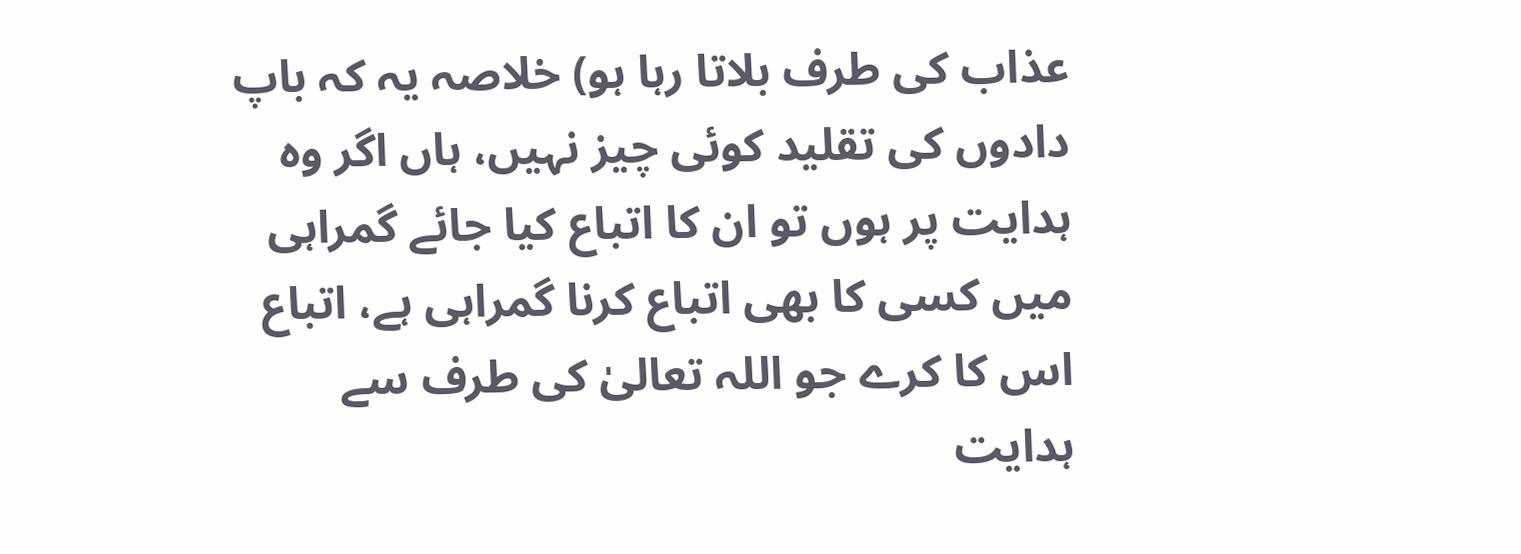عذاب کی طرف بلاتا رہا ہو) خلاصہ یہ کہ باپ دادوں کی تقلید کوئی چیز نہیں، ہاں اگر وہ ہدایت پر ہوں تو ان کا اتباع کیا جائے گمراہی میں کسی کا بھی اتباع کرنا گمراہی ہے، اتباع اس کا کرے جو اللہ تعالیٰ کی طرف سے ہدایت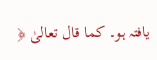یافتہ ہو۔ كما قال تعالیٰ ﴿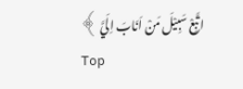اتَّبِعْ سَبِيْلَ مَنْ اَنَابَ اِلَيَّ ﴾
Top